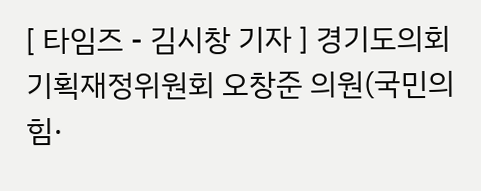[ 타임즈 - 김시창 기자 ] 경기도의회 기획재정위원회 오창준 의원(국민의힘·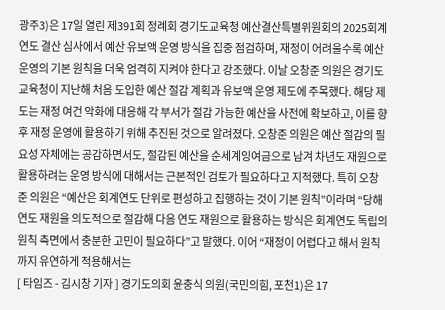광주3)은 17일 열린 제391회 정례회 경기도교육청 예산결산특별위원회의 2025회계연도 결산 심사에서 예산 유보액 운영 방식을 집중 점검하며, 재정이 어려울수록 예산 운영의 기본 원칙을 더욱 엄격히 지켜야 한다고 강조했다. 이날 오창준 의원은 경기도교육청이 지난해 처음 도입한 예산 절감 계획과 유보액 운영 제도에 주목했다. 해당 제도는 재정 여건 악화에 대응해 각 부서가 절감 가능한 예산을 사전에 확보하고, 이를 향후 재정 운영에 활용하기 위해 추진된 것으로 알려졌다. 오창준 의원은 예산 절감의 필요성 자체에는 공감하면서도, 절감된 예산을 순세계잉여금으로 남겨 차년도 재원으로 활용하려는 운영 방식에 대해서는 근본적인 검토가 필요하다고 지적했다. 특히 오창준 의원은 “예산은 회계연도 단위로 편성하고 집행하는 것이 기본 원칙”이라며 “당해연도 재원을 의도적으로 절감해 다음 연도 재원으로 활용하는 방식은 회계연도 독립의 원칙 측면에서 충분한 고민이 필요하다”고 말했다. 이어 “재정이 어렵다고 해서 원칙까지 유연하게 적용해서는
[ 타임즈 - 김시창 기자 ] 경기도의회 윤충식 의원(국민의힘, 포천1)은 17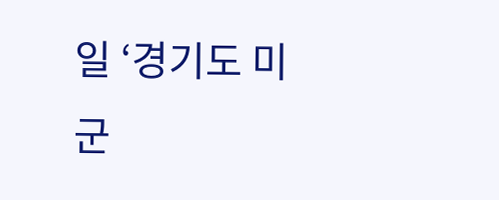일 ‘경기도 미군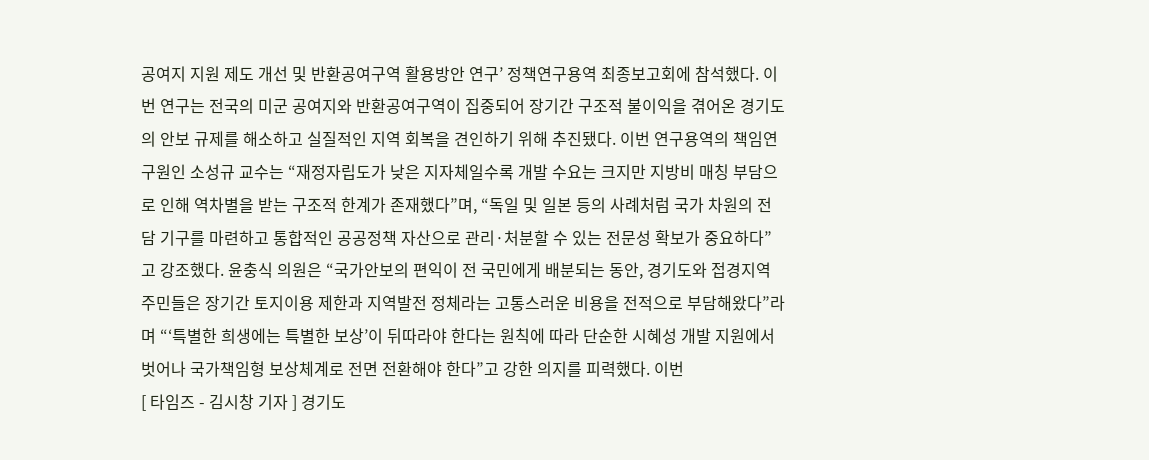공여지 지원 제도 개선 및 반환공여구역 활용방안 연구’ 정책연구용역 최종보고회에 참석했다. 이번 연구는 전국의 미군 공여지와 반환공여구역이 집중되어 장기간 구조적 불이익을 겪어온 경기도의 안보 규제를 해소하고 실질적인 지역 회복을 견인하기 위해 추진됐다. 이번 연구용역의 책임연구원인 소성규 교수는 “재정자립도가 낮은 지자체일수록 개발 수요는 크지만 지방비 매칭 부담으로 인해 역차별을 받는 구조적 한계가 존재했다”며, “독일 및 일본 등의 사례처럼 국가 차원의 전담 기구를 마련하고 통합적인 공공정책 자산으로 관리·처분할 수 있는 전문성 확보가 중요하다”고 강조했다. 윤충식 의원은 “국가안보의 편익이 전 국민에게 배분되는 동안, 경기도와 접경지역 주민들은 장기간 토지이용 제한과 지역발전 정체라는 고통스러운 비용을 전적으로 부담해왔다”라며 “‘특별한 희생에는 특별한 보상’이 뒤따라야 한다는 원칙에 따라 단순한 시혜성 개발 지원에서 벗어나 국가책임형 보상체계로 전면 전환해야 한다”고 강한 의지를 피력했다. 이번
[ 타임즈 - 김시창 기자 ] 경기도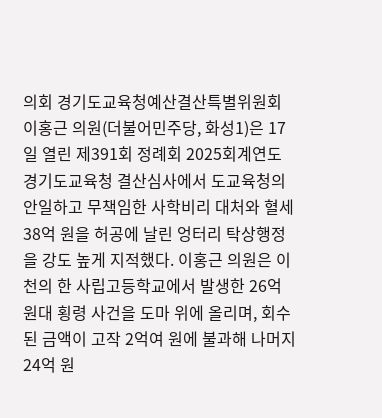의회 경기도교육청예산결산특별위원회 이홍근 의원(더불어민주당, 화성1)은 17일 열린 제391회 정례회 2025회계연도 경기도교육청 결산심사에서 도교육청의 안일하고 무책임한 사학비리 대처와 혈세 38억 원을 허공에 날린 엉터리 탁상행정을 강도 높게 지적했다. 이홍근 의원은 이천의 한 사립고등학교에서 발생한 26억 원대 횡령 사건을 도마 위에 올리며, 회수된 금액이 고작 2억여 원에 불과해 나머지 24억 원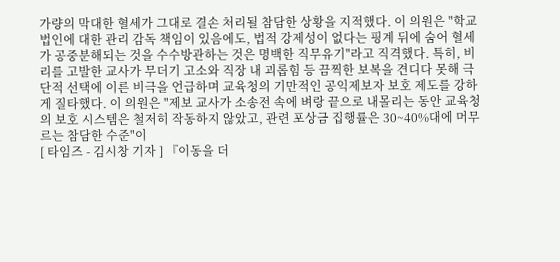가량의 막대한 혈세가 그대로 결손 처리될 참담한 상황을 지적했다. 이 의원은 "학교 법인에 대한 관리 감독 책임이 있음에도, 법적 강제성이 없다는 핑계 뒤에 숨어 혈세가 공중분해되는 것을 수수방관하는 것은 명백한 직무유기"라고 직격했다. 특히, 비리를 고발한 교사가 무더기 고소와 직장 내 괴롭힘 등 끔찍한 보복을 견디다 못해 극단적 선택에 이른 비극을 언급하며 교육청의 기만적인 공익제보자 보호 제도를 강하게 질타했다. 이 의원은 "제보 교사가 소송전 속에 벼랑 끝으로 내몰리는 동안 교육청의 보호 시스템은 철저히 작동하지 않았고, 관련 포상금 집행률은 30~40%대에 머무르는 참담한 수준"이
[ 타임즈 - 김시창 기자 ] 『이동을 더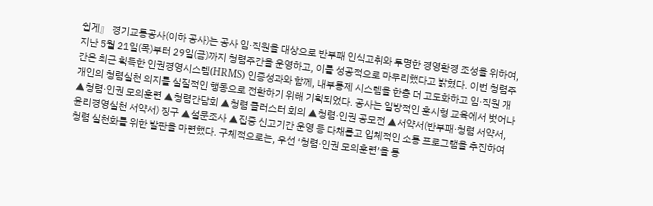쉽게』 경기교통공사(이하 공사)는 공사 임·직원을 대상으로 반부패 인식고취와 투명한 경영환경 조성을 위하여, 지난 5월 21일(목)부터 29일(금)까지 청렴주간을 운영하고, 이를 성공적으로 마무리했다고 밝혔다. 이번 청렴주간은 최근 획득한 인권경영시스템(HRMS) 인증성과와 함께, 내부통제 시스템을 한층 더 고도화하고 임·직원 개개인의 청렴실천 의지를 실질적인 행동으로 전환하기 위해 기획되었다. 공사는 일방적인 훈시형 교육에서 벗어나 ▲청렴·인권 모의훈련 ▲청렴간담회 ▲청렴 클러스터 회의 ▲청렴·인권 공모전 ▲서약서(반부패·청렴 서약서, 윤리경영실천 서약서) 징구 ▲설문조사 ▲집중 신고기간 운영 등 다채롭고 입체적인 소통 프로그램을 추진하여 청렴 실천화를 위한 발판을 마련했다. 구체적으로는, 우선 ‘청렴·인권 모의훈련’을 통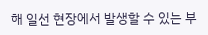해 일선 현장에서 발생할 수 있는 부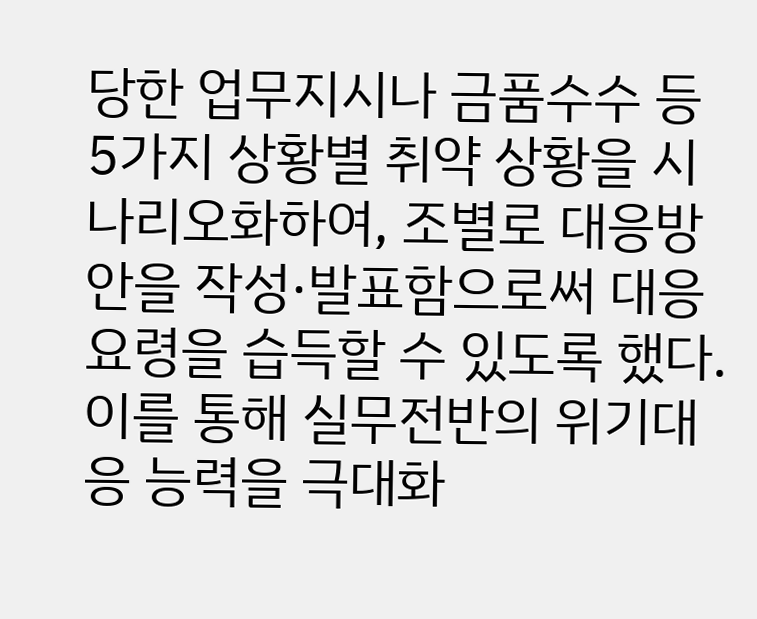당한 업무지시나 금품수수 등 5가지 상황별 취약 상황을 시나리오화하여, 조별로 대응방안을 작성·발표함으로써 대응요령을 습득할 수 있도록 했다. 이를 통해 실무전반의 위기대응 능력을 극대화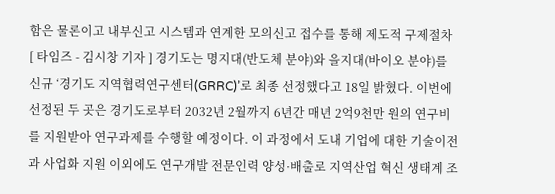함은 물론이고 내부신고 시스템과 연계한 모의신고 접수를 통해 제도적 구제절차
[ 타임즈 - 김시창 기자 ] 경기도는 명지대(반도체 분야)와 을지대(바이오 분야)를 신규 ‘경기도 지역협력연구센터(GRRC)’로 최종 선정했다고 18일 밝혔다. 이번에 선정된 두 곳은 경기도로부터 2032년 2월까지 6년간 매년 2억9천만 원의 연구비를 지원받아 연구과제를 수행할 예정이다. 이 과정에서 도내 기업에 대한 기술이전과 사업화 지원 이외에도 연구개발 전문인력 양성·배출로 지역산업 혁신 생태계 조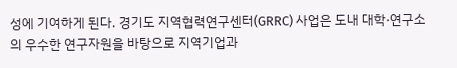성에 기여하게 된다. 경기도 지역협력연구센터(GRRC) 사업은 도내 대학·연구소의 우수한 연구자원을 바탕으로 지역기업과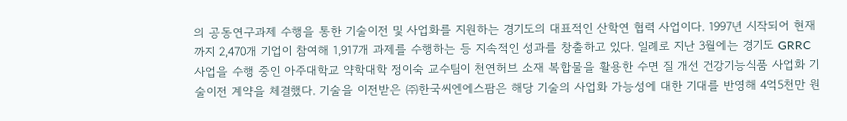의 공동연구과제 수행을 통한 기술이전 및 사업화를 지원하는 경기도의 대표적인 산학연 협력 사업이다. 1997년 시작되어 현재까지 2,470개 기업이 참여해 1,917개 과제를 수행하는 등 지속적인 성과를 창출하고 있다. 일례로 지난 3월에는 경기도 GRRC 사업을 수행 중인 아주대학교 약학대학 정이숙 교수팀이 천연허브 소재 복합물을 활용한 수면 질 개선 건강기능식품 사업화 기술이전 계약을 체결했다. 기술을 이전받은 ㈜한국씨엔에스팜은 해당 기술의 사업화 가능성에 대한 기대를 반영해 4억5천만 원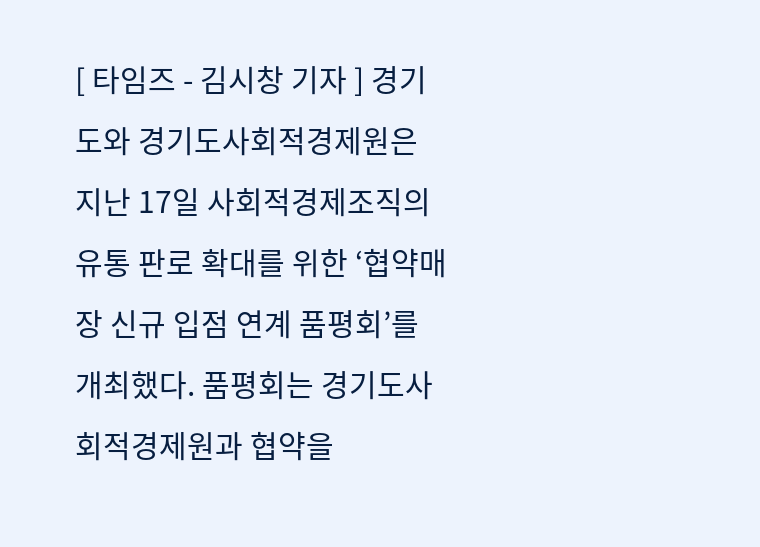[ 타임즈 - 김시창 기자 ] 경기도와 경기도사회적경제원은 지난 17일 사회적경제조직의 유통 판로 확대를 위한 ‘협약매장 신규 입점 연계 품평회’를 개최했다. 품평회는 경기도사회적경제원과 협약을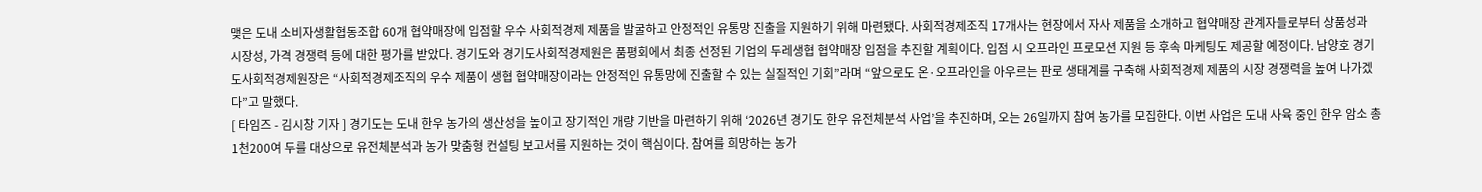맺은 도내 소비자생활협동조합 60개 협약매장에 입점할 우수 사회적경제 제품을 발굴하고 안정적인 유통망 진출을 지원하기 위해 마련됐다. 사회적경제조직 17개사는 현장에서 자사 제품을 소개하고 협약매장 관계자들로부터 상품성과 시장성, 가격 경쟁력 등에 대한 평가를 받았다. 경기도와 경기도사회적경제원은 품평회에서 최종 선정된 기업의 두레생협 협약매장 입점을 추진할 계획이다. 입점 시 오프라인 프로모션 지원 등 후속 마케팅도 제공할 예정이다. 남양호 경기도사회적경제원장은 “사회적경제조직의 우수 제품이 생협 협약매장이라는 안정적인 유통망에 진출할 수 있는 실질적인 기회”라며 “앞으로도 온·오프라인을 아우르는 판로 생태계를 구축해 사회적경제 제품의 시장 경쟁력을 높여 나가겠다”고 말했다.
[ 타임즈 - 김시창 기자 ] 경기도는 도내 한우 농가의 생산성을 높이고 장기적인 개량 기반을 마련하기 위해 ‘2026년 경기도 한우 유전체분석 사업’을 추진하며, 오는 26일까지 참여 농가를 모집한다. 이번 사업은 도내 사육 중인 한우 암소 총 1천200여 두를 대상으로 유전체분석과 농가 맞춤형 컨설팅 보고서를 지원하는 것이 핵심이다. 참여를 희망하는 농가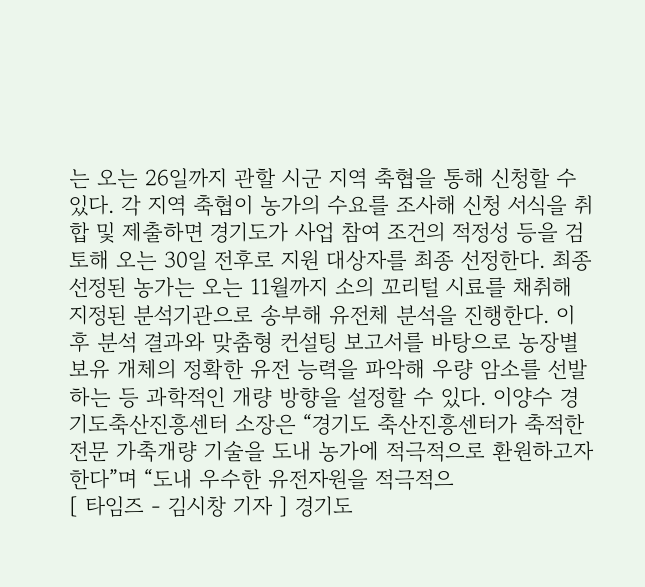는 오는 26일까지 관할 시군 지역 축협을 통해 신청할 수 있다. 각 지역 축협이 농가의 수요를 조사해 신청 서식을 취합 및 제출하면 경기도가 사업 참여 조건의 적정성 등을 검토해 오는 30일 전후로 지원 대상자를 최종 선정한다. 최종 선정된 농가는 오는 11월까지 소의 꼬리털 시료를 채취해 지정된 분석기관으로 송부해 유전체 분석을 진행한다. 이후 분석 결과와 맞춤형 컨설팅 보고서를 바탕으로 농장별 보유 개체의 정확한 유전 능력을 파악해 우량 암소를 선발하는 등 과학적인 개량 방향을 설정할 수 있다. 이양수 경기도축산진흥센터 소장은 “경기도 축산진흥센터가 축적한 전문 가축개량 기술을 도내 농가에 적극적으로 환원하고자 한다”며 “도내 우수한 유전자원을 적극적으
[ 타임즈 - 김시창 기자 ] 경기도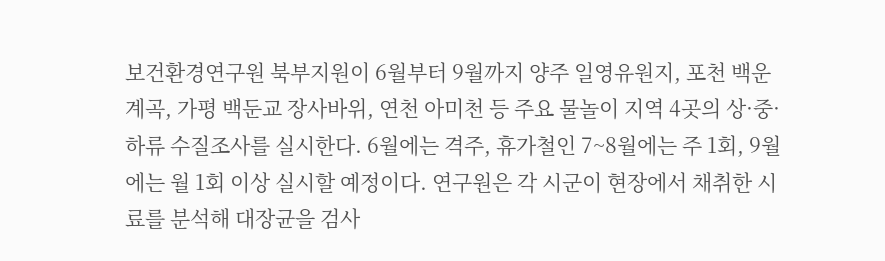보건환경연구원 북부지원이 6월부터 9월까지 양주 일영유원지, 포천 백운계곡, 가평 백둔교 장사바위, 연천 아미천 등 주요 물놀이 지역 4곳의 상·중·하류 수질조사를 실시한다. 6월에는 격주, 휴가철인 7~8월에는 주 1회, 9월에는 월 1회 이상 실시할 예정이다. 연구원은 각 시군이 현장에서 채취한 시료를 분석해 대장균을 검사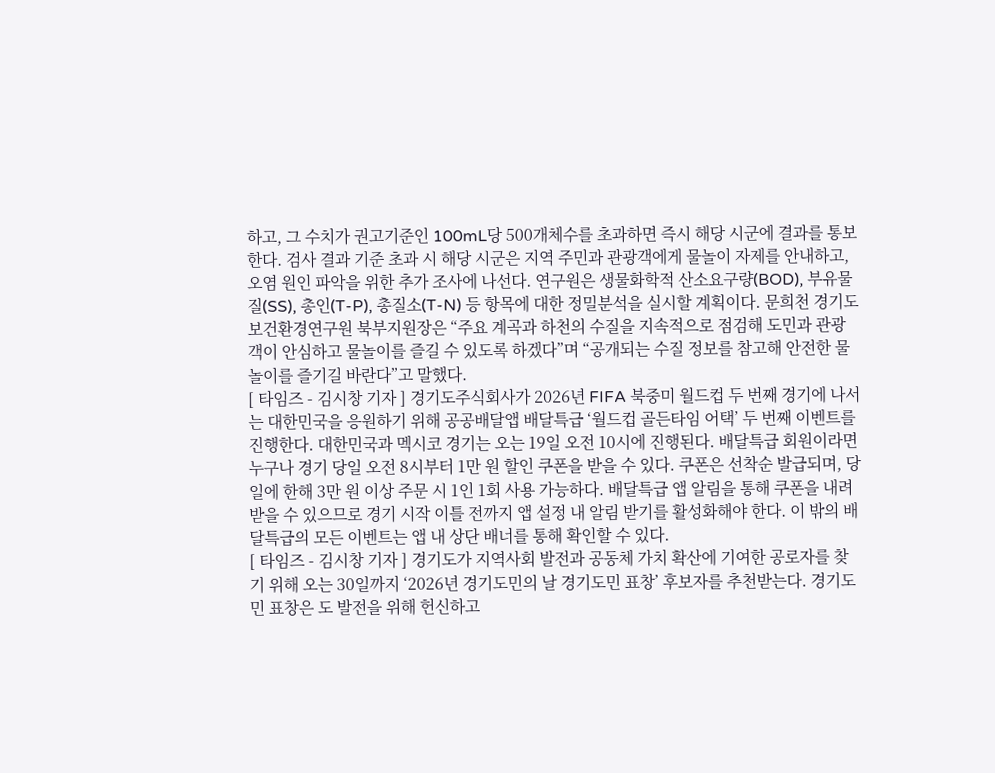하고, 그 수치가 권고기준인 100mL당 500개체수를 초과하면 즉시 해당 시군에 결과를 통보한다. 검사 결과 기준 초과 시 해당 시군은 지역 주민과 관광객에게 물놀이 자제를 안내하고, 오염 원인 파악을 위한 추가 조사에 나선다. 연구원은 생물화학적 산소요구량(BOD), 부유물질(SS), 총인(T-P), 총질소(T-N) 등 항목에 대한 정밀분석을 실시할 계획이다. 문희천 경기도보건환경연구원 북부지원장은 “주요 계곡과 하천의 수질을 지속적으로 점검해 도민과 관광객이 안심하고 물놀이를 즐길 수 있도록 하겠다”며 “공개되는 수질 정보를 참고해 안전한 물놀이를 즐기길 바란다”고 말했다.
[ 타임즈 - 김시창 기자 ] 경기도주식회사가 2026년 FIFA 북중미 월드컵 두 번째 경기에 나서는 대한민국을 응원하기 위해 공공배달앱 배달특급 ‘월드컵 골든타임 어택’ 두 번째 이벤트를 진행한다. 대한민국과 멕시코 경기는 오는 19일 오전 10시에 진행된다. 배달특급 회원이라면 누구나 경기 당일 오전 8시부터 1만 원 할인 쿠폰을 받을 수 있다. 쿠폰은 선착순 발급되며, 당일에 한해 3만 원 이상 주문 시 1인 1회 사용 가능하다. 배달특급 앱 알림을 통해 쿠폰을 내려받을 수 있으므로 경기 시작 이틀 전까지 앱 설정 내 알림 받기를 활성화해야 한다. 이 밖의 배달특급의 모든 이벤트는 앱 내 상단 배너를 통해 확인할 수 있다.
[ 타임즈 - 김시창 기자 ] 경기도가 지역사회 발전과 공동체 가치 확산에 기여한 공로자를 찾기 위해 오는 30일까지 ‘2026년 경기도민의 날 경기도민 표창’ 후보자를 추천받는다. 경기도민 표창은 도 발전을 위해 헌신하고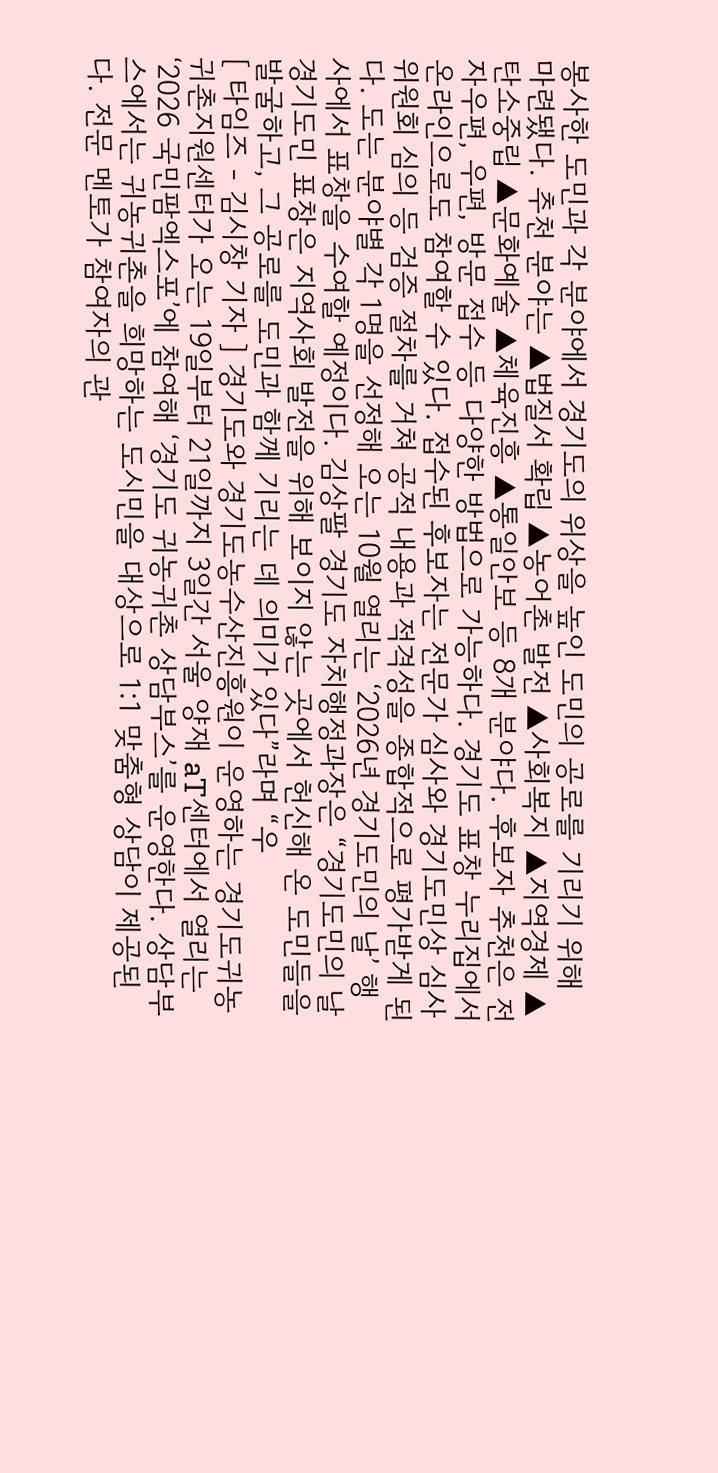봉사한 도민과 각 분야에서 경기도의 위상을 높인 도민의 공로를 기리기 위해 마련됐다. 추천 분야는 ▲법질서 확립 ▲농어촌 발전 ▲사회복지 ▲지역경제 ▲탄소중립 ▲문화예술 ▲체육진흥 ▲통일안보 등 8개 분야다. 후보자 추천은 전자우편, 우편, 방문 접수 등 다양한 방법으로 가능하다. 경기도 표창 누리집에서 온라인으로도 참여할 수 있다. 접수된 후보자는 전문가 심사와 경기도민상 심사위원회 심의 등 검증 절차를 거쳐 공적 내용과 적격성을 종합적으로 평가받게 된다. 도는 분야별 각 1명을 선정해 오는 10월 열리는 ‘2026년 경기도민의 날’ 행사에서 표창을 수여할 예정이다. 김상팔 경기도 자치행정과장은 “경기도민의 날 경기도민 표창은 지역사회 발전을 위해 보이지 않는 곳에서 헌신해 온 도민들을 발굴하고, 그 공로를 도민과 함께 기리는 데 의미가 있다”라며 “우
[ 타임즈 - 김시창 기자 ] 경기도와 경기도농수산진흥원이 운영하는 경기도귀농귀촌지원센터가 오는 19일부터 21일까지 3일간 서울 양재 aT센터에서 열리는 ‘2026 국민팜엑스포’에 참여해 ‘경기도 귀농귀촌 상담부스’를 운영한다. 상담부스에서는 귀농귀촌을 희망하는 도시민을 대상으로 1:1 맞춤형 상담이 제공된다. 전문 멘토가 참여자의 관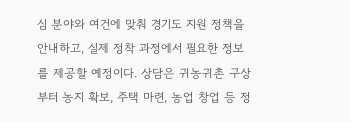심 분야와 여건에 맞춰 경기도 지원 정책을 안내하고, 실제 정착 과정에서 필요한 정보를 제공할 예정이다. 상담은 귀농귀촌 구상부터 농지 확보, 주택 마련, 농업 창업 등 정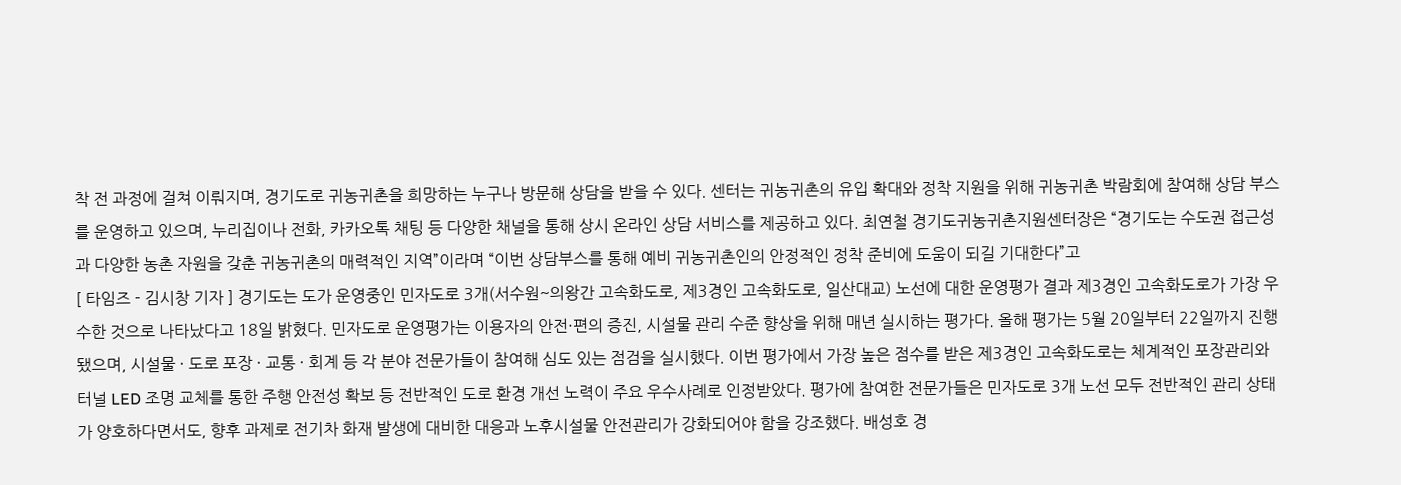착 전 과정에 걸쳐 이뤄지며, 경기도로 귀농귀촌을 희망하는 누구나 방문해 상담을 받을 수 있다. 센터는 귀농귀촌의 유입 확대와 정착 지원을 위해 귀농귀촌 박람회에 참여해 상담 부스를 운영하고 있으며, 누리집이나 전화, 카카오톡 채팅 등 다양한 채널을 통해 상시 온라인 상담 서비스를 제공하고 있다. 최연철 경기도귀농귀촌지원센터장은 “경기도는 수도권 접근성과 다양한 농촌 자원을 갖춘 귀농귀촌의 매력적인 지역”이라며 “이번 상담부스를 통해 예비 귀농귀촌인의 안정적인 정착 준비에 도움이 되길 기대한다”고
[ 타임즈 - 김시창 기자 ] 경기도는 도가 운영중인 민자도로 3개(서수원~의왕간 고속화도로, 제3경인 고속화도로, 일산대교) 노선에 대한 운영평가 결과 제3경인 고속화도로가 가장 우수한 것으로 나타났다고 18일 밝혔다. 민자도로 운영평가는 이용자의 안전·편의 증진, 시설물 관리 수준 향상을 위해 매년 실시하는 평가다. 올해 평가는 5월 20일부터 22일까지 진행됐으며, 시설물 · 도로 포장 · 교통 · 회계 등 각 분야 전문가들이 참여해 심도 있는 점검을 실시했다. 이번 평가에서 가장 높은 점수를 받은 제3경인 고속화도로는 체계적인 포장관리와 터널 LED 조명 교체를 통한 주행 안전성 확보 등 전반적인 도로 환경 개선 노력이 주요 우수사례로 인정받았다. 평가에 참여한 전문가들은 민자도로 3개 노선 모두 전반적인 관리 상태가 양호하다면서도, 향후 과제로 전기차 화재 발생에 대비한 대응과 노후시설물 안전관리가 강화되어야 함을 강조했다. 배성호 경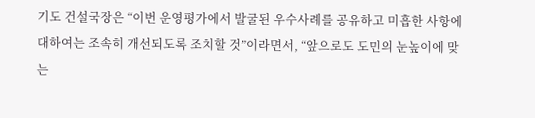기도 건설국장은 “이번 운영평가에서 발굴된 우수사례를 공유하고 미흡한 사항에 대하여는 조속히 개선되도록 조치할 것”이라면서, “앞으로도 도민의 눈높이에 맞는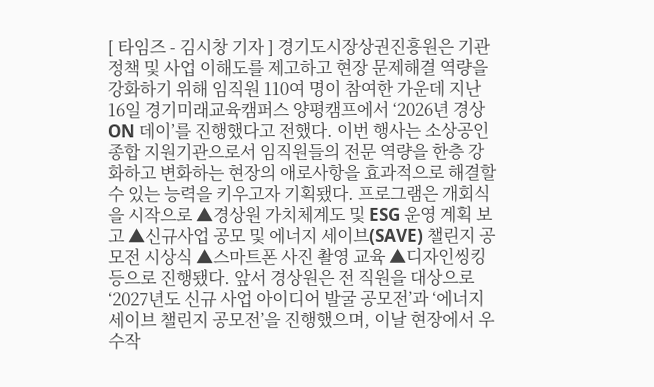[ 타임즈 - 김시창 기자 ] 경기도시장상권진흥원은 기관 정책 및 사업 이해도를 제고하고 현장 문제해결 역량을 강화하기 위해 임직원 110여 명이 참여한 가운데 지난 16일 경기미래교육캠퍼스 양평캠프에서 ‘2026년 경상ON 데이’를 진행했다고 전했다. 이번 행사는 소상공인 종합 지원기관으로서 임직원들의 전문 역량을 한층 강화하고 변화하는 현장의 애로사항을 효과적으로 해결할 수 있는 능력을 키우고자 기획됐다. 프로그램은 개회식을 시작으로 ▲경상원 가치체계도 및 ESG 운영 계획 보고 ▲신규사업 공모 및 에너지 세이브(SAVE) 챌린지 공모전 시상식 ▲스마트폰 사진 촬영 교육 ▲디자인씽킹 등으로 진행됐다. 앞서 경상원은 전 직원을 대상으로 ‘2027년도 신규 사업 아이디어 발굴 공모전’과 ‘에너지 세이브 챌린지 공모전’을 진행했으며, 이날 현장에서 우수작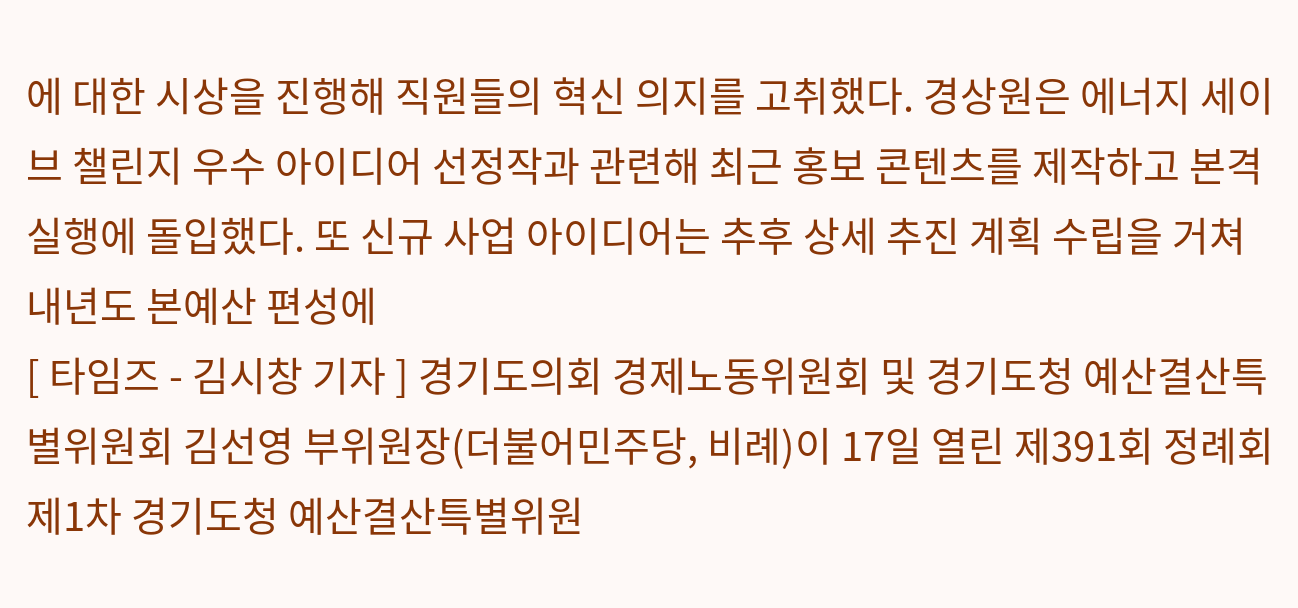에 대한 시상을 진행해 직원들의 혁신 의지를 고취했다. 경상원은 에너지 세이브 챌린지 우수 아이디어 선정작과 관련해 최근 홍보 콘텐츠를 제작하고 본격 실행에 돌입했다. 또 신규 사업 아이디어는 추후 상세 추진 계획 수립을 거쳐 내년도 본예산 편성에
[ 타임즈 - 김시창 기자 ] 경기도의회 경제노동위원회 및 경기도청 예산결산특별위원회 김선영 부위원장(더불어민주당, 비례)이 17일 열린 제391회 정례회 제1차 경기도청 예산결산특별위원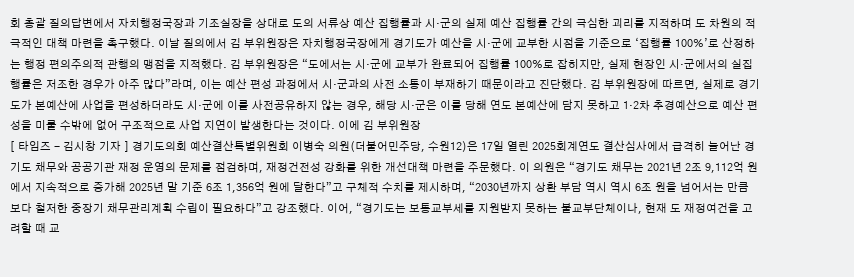회 총괄 질의답변에서 자치행정국장과 기조실장을 상대로 도의 서류상 예산 집행률과 시·군의 실제 예산 집행률 간의 극심한 괴리를 지적하며 도 차원의 적극적인 대책 마련을 촉구했다. 이날 질의에서 김 부위원장은 자치행정국장에게 경기도가 예산을 시·군에 교부한 시점을 기준으로 ‘집행률 100%’로 산정하는 행정 편의주의적 관행의 맹점을 지적했다. 김 부위원장은 “도에서는 시·군에 교부가 완료되어 집행률 100%로 잡히지만, 실제 현장인 시·군에서의 실집행률은 저조한 경우가 아주 많다”라며, 이는 예산 편성 과정에서 시·군과의 사전 소통이 부재하기 때문이라고 진단했다. 김 부위원장에 따르면, 실제로 경기도가 본예산에 사업을 편성하더라도 시·군에 이를 사전공유하지 않는 경우, 해당 시·군은 이를 당해 연도 본예산에 담지 못하고 1·2차 추경예산으로 예산 편성을 미룰 수밖에 없어 구조적으로 사업 지연이 발생한다는 것이다. 이에 김 부위원장
[ 타임즈 - 김시창 기자 ] 경기도의회 예산결산특별위원회 이병숙 의원(더불어민주당, 수원12)은 17일 열린 2025회계연도 결산심사에서 급격히 늘어난 경기도 채무와 공공기관 재정 운영의 문제를 점검하며, 재정건전성 강화를 위한 개선대책 마련을 주문했다. 이 의원은 “경기도 채무는 2021년 2조 9,112억 원에서 지속적으로 증가해 2025년 말 기준 6조 1,356억 원에 달한다”고 구체적 수치를 제시하며, “2030년까지 상환 부담 역시 역시 6조 원을 넘어서는 만큼 보다 철저한 중장기 채무관리계획 수립이 필요하다”고 강조했다. 이어, “경기도는 보통교부세를 지원받지 못하는 불교부단체이나, 현재 도 재정여건을 고려할 때 교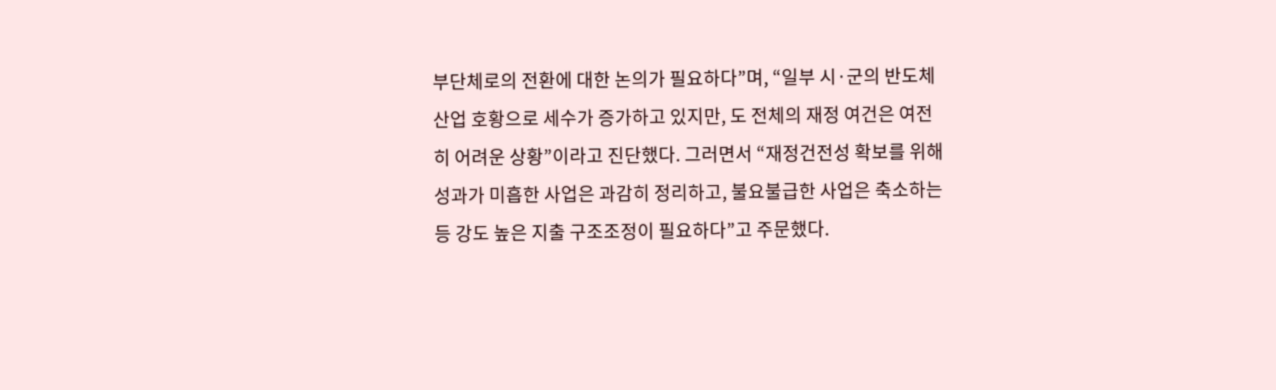부단체로의 전환에 대한 논의가 필요하다”며, “일부 시·군의 반도체 산업 호황으로 세수가 증가하고 있지만, 도 전체의 재정 여건은 여전히 어려운 상황”이라고 진단했다. 그러면서 “재정건전성 확보를 위해 성과가 미흡한 사업은 과감히 정리하고, 불요불급한 사업은 축소하는 등 강도 높은 지출 구조조정이 필요하다”고 주문했다.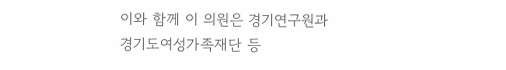이와 함께 이 의원은 경기연구원과 경기도여성가족재단 등